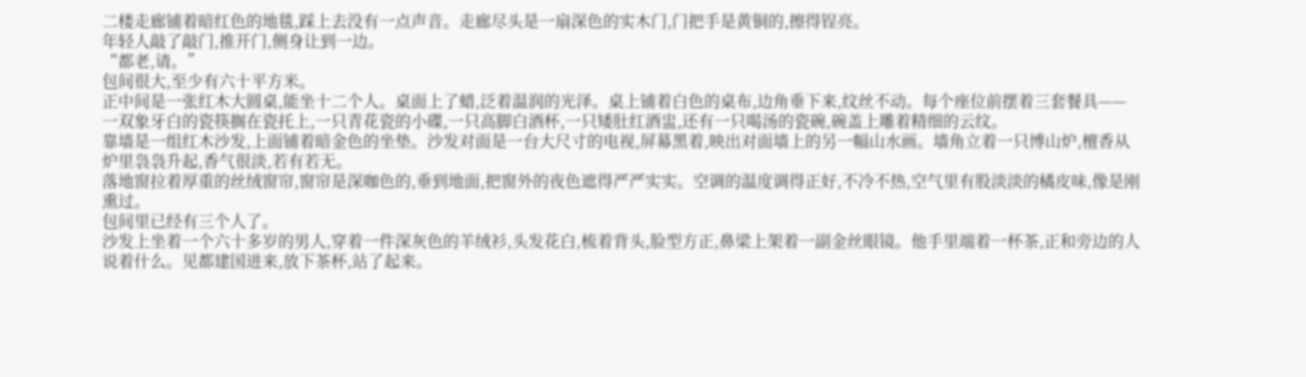二楼走廊铺着暗红色的地毯,踩上去没有一点声音。走廊尽头是一扇深色的实木门,门把手是黄铜的,擦得锃亮。
年轻人敲了敲门,推开门,侧身让到一边。
“都老,请。”
包间很大,至少有六十平方米。
正中间是一张红木大圆桌,能坐十二个人。桌面上了蜡,泛着温润的光泽。桌上铺着白色的桌布,边角垂下来,纹丝不动。每个座位前摆着三套餐具——一双象牙白的瓷筷搁在瓷托上,一只青花瓷的小碟,一只高脚白酒杯,一只矮肚红酒盅,还有一只喝汤的瓷碗,碗盖上雕着精细的云纹。
靠墙是一组红木沙发,上面铺着暗金色的坐垫。沙发对面是一台大尺寸的电视,屏幕黑着,映出对面墙上的另一幅山水画。墙角立着一只博山炉,檀香从炉里袅袅升起,香气很淡,若有若无。
落地窗拉着厚重的丝绒窗帘,窗帘是深咖色的,垂到地面,把窗外的夜色遮得严严实实。空调的温度调得正好,不冷不热,空气里有股淡淡的橘皮味,像是刚熏过。
包间里已经有三个人了。
沙发上坐着一个六十多岁的男人,穿着一件深灰色的羊绒衫,头发花白,梳着背头,脸型方正,鼻梁上架着一副金丝眼镜。他手里端着一杯茶,正和旁边的人说着什么。见都建国进来,放下茶杯,站了起来。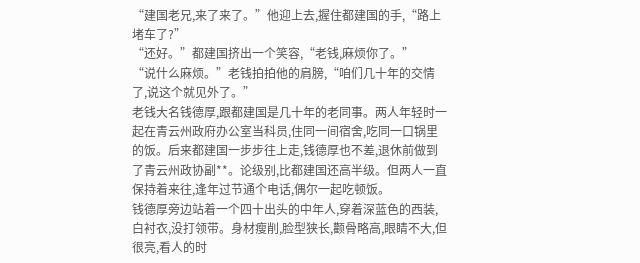“建国老兄,来了来了。”他迎上去,握住都建国的手,“路上堵车了?”
“还好。”都建国挤出一个笑容,“老钱,麻烦你了。”
“说什么麻烦。”老钱拍拍他的肩膀,“咱们几十年的交情了,说这个就见外了。”
老钱大名钱德厚,跟都建国是几十年的老同事。两人年轻时一起在青云州政府办公室当科员,住同一间宿舍,吃同一口锅里的饭。后来都建国一步步往上走,钱德厚也不差,退休前做到了青云州政协副**。论级别,比都建国还高半级。但两人一直保持着来往,逢年过节通个电话,偶尔一起吃顿饭。
钱德厚旁边站着一个四十出头的中年人,穿着深蓝色的西装,白衬衣,没打领带。身材瘦削,脸型狭长,颧骨略高,眼睛不大,但很亮,看人的时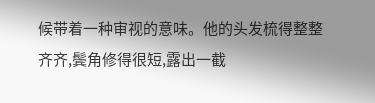候带着一种审视的意味。他的头发梳得整整齐齐,鬓角修得很短,露出一截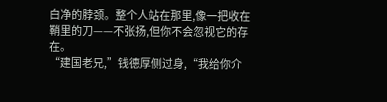白净的脖颈。整个人站在那里,像一把收在鞘里的刀——不张扬,但你不会忽视它的存在。
“建国老兄,”钱德厚侧过身,“我给你介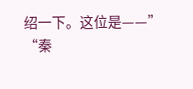绍一下。这位是——”
“秦